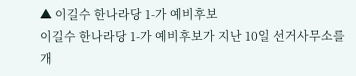▲ 이길수 한나라당 1-가 예비후보
이길수 한나라당 1-가 예비후보가 지난 10일 선거사무소를 개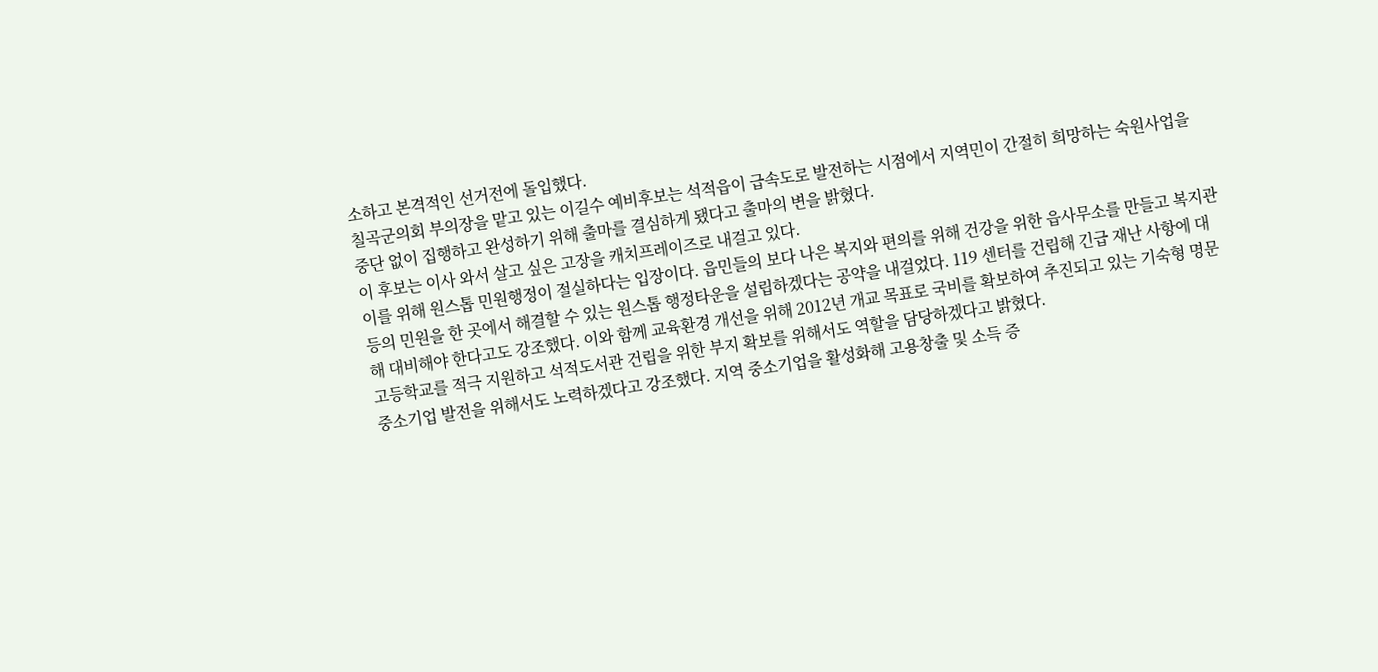소하고 본격적인 선거전에 돌입했다.
칠곡군의회 부의장을 맡고 있는 이길수 예비후보는 석적읍이 급속도로 발전하는 시점에서 지역민이 간절히 희망하는 숙원사업을 중단 없이 집행하고 완성하기 위해 출마를 결심하게 됐다고 출마의 변을 밝혔다.
이 후보는 이사 와서 살고 싶은 고장을 캐치프레이즈로 내걸고 있다.
이를 위해 원스톱 민원행정이 절실하다는 입장이다. 읍민들의 보다 나은 복지와 편의를 위해 건강을 위한 읍사무소를 만들고 복지관 등의 민원을 한 곳에서 해결할 수 있는 원스톱 행정타운을 설립하겠다는 공약을 내걸었다. 119 센터를 건립해 긴급 재난 사항에 대해 대비해야 한다고도 강조했다. 이와 함께 교육환경 개선을 위해 2012년 개교 목표로 국비를 확보하여 추진되고 있는 기숙형 명문 고등학교를 적극 지원하고 석적도서관 건립을 위한 부지 확보를 위해서도 역할을 담당하겠다고 밝혔다.
중소기업 발전을 위해서도 노력하겠다고 강조했다. 지역 중소기업을 활성화해 고용창출 및 소득 증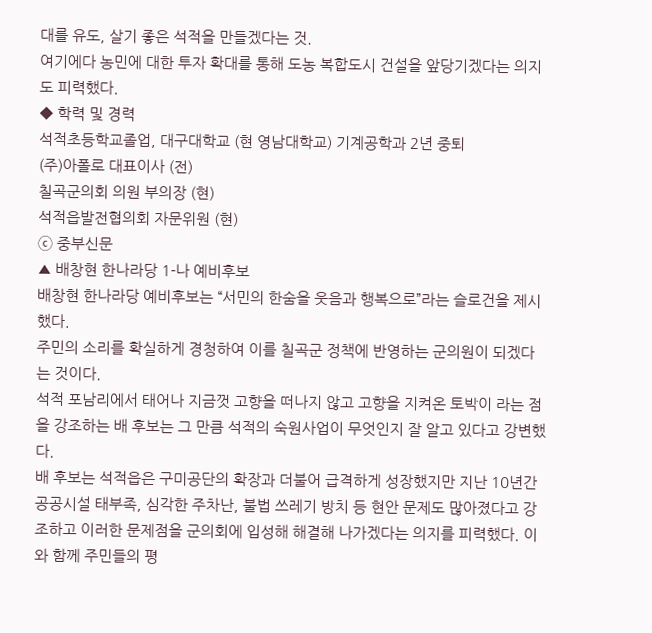대를 유도, 살기 좋은 석적을 만들겠다는 것.
여기에다 농민에 대한 투자 확대를 통해 도농 복합도시 건설을 앞당기겠다는 의지도 피력했다.
◆ 학력 및 경력
석적초등학교졸업, 대구대학교 (현 영남대학교) 기계공학과 2년 중퇴
(주)아폴로 대표이사 (전)
칠곡군의회 의원 부의장 (현)
석적읍발전협의회 자문위원 (현)
ⓒ 중부신문
▲ 배창현 한나라당 1-나 예비후보
배창현 한나라당 예비후보는 “서민의 한숨을 웃음과 행복으로”라는 슬로건을 제시했다.
주민의 소리를 확실하게 경청하여 이를 칠곡군 정책에 반영하는 군의원이 되겠다는 것이다.
석적 포남리에서 태어나 지금껏 고향을 떠나지 않고 고향을 지켜온 토박이 라는 점을 강조하는 배 후보는 그 만큼 석적의 숙원사업이 무엇인지 잘 알고 있다고 강변했다.
배 후보는 석적읍은 구미공단의 확장과 더불어 급격하게 성장했지만 지난 10년간 공공시설 태부족, 심각한 주차난, 불법 쓰레기 방치 등 현안 문제도 많아졌다고 강조하고 이러한 문제점을 군의회에 입성해 해결해 나가겠다는 의지를 피력했다. 이와 함께 주민들의 평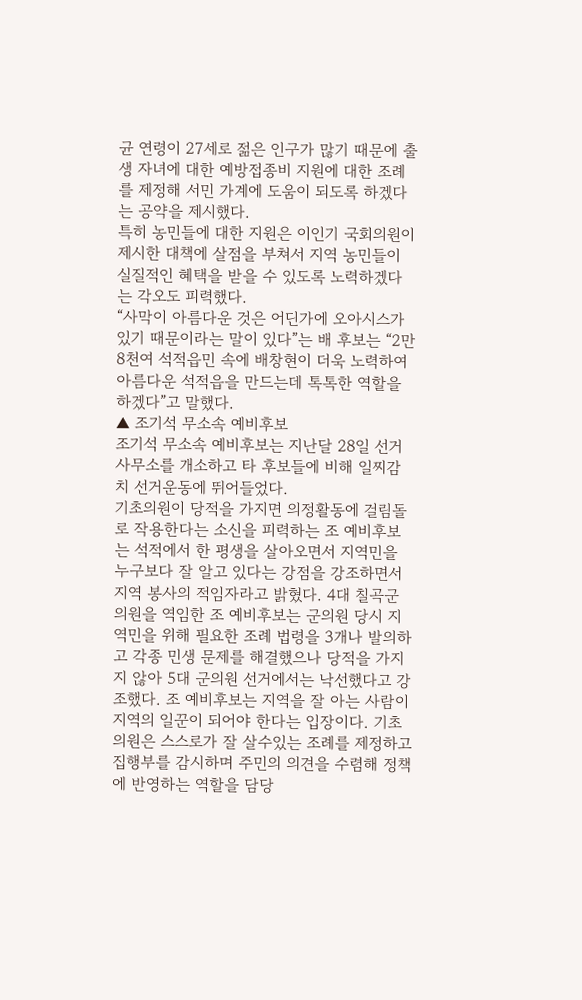균 연령이 27세로 젊은 인구가 많기 때문에 출생 자녀에 대한 예방접종비 지원에 대한 조례를 제정해 서민 가계에 도움이 되도록 하겠다는 공약을 제시했다.
특히 농민들에 대한 지원은 이인기 국회의원이 제시한 대책에 살점을 부쳐서 지역 농민들이 실질적인 혜택을 받을 수 있도록 노력하겠다는 각오도 피력했다.
“사막이 아름다운 것은 어딘가에 오아시스가 있기 때문이라는 말이 있다”는 배 후보는 “2만 8천여 석적읍민 속에 배창현이 더욱 노력하여 아름다운 석적읍을 만드는데 톡톡한 역할을 하겠다”고 말했다.
▲ 조기석 무소속 예비후보
조기석 무소속 예비후보는 지난달 28일 선거사무소를 개소하고 타 후보들에 비해 일찌감치 선거운동에 뛰어들었다.
기초의원이 당적을 가지면 의정활동에 걸림돌로 작용한다는 소신을 피력하는 조 예비후보는 석적에서 한 평생을 살아오면서 지역민을 누구보다 잘 알고 있다는 강점을 강조하면서 지역 봉사의 적임자라고 밝혔다. 4대 칠곡군 의원을 역임한 조 예비후보는 군의원 당시 지역민을 위해 필요한 조례 법령을 3개나 발의하고 각종 민생 문제를 해결했으나 당적을 가지지 않아 5대 군의원 선거에서는 낙선했다고 강조했다. 조 예비후보는 지역을 잘 아는 사람이 지역의 일꾼이 되어야 한다는 입장이다. 기초의원은 스스로가 잘 살수있는 조례를 제정하고 집행부를 감시하며 주민의 의견을 수렴해 정책에 반영하는 역할을 담당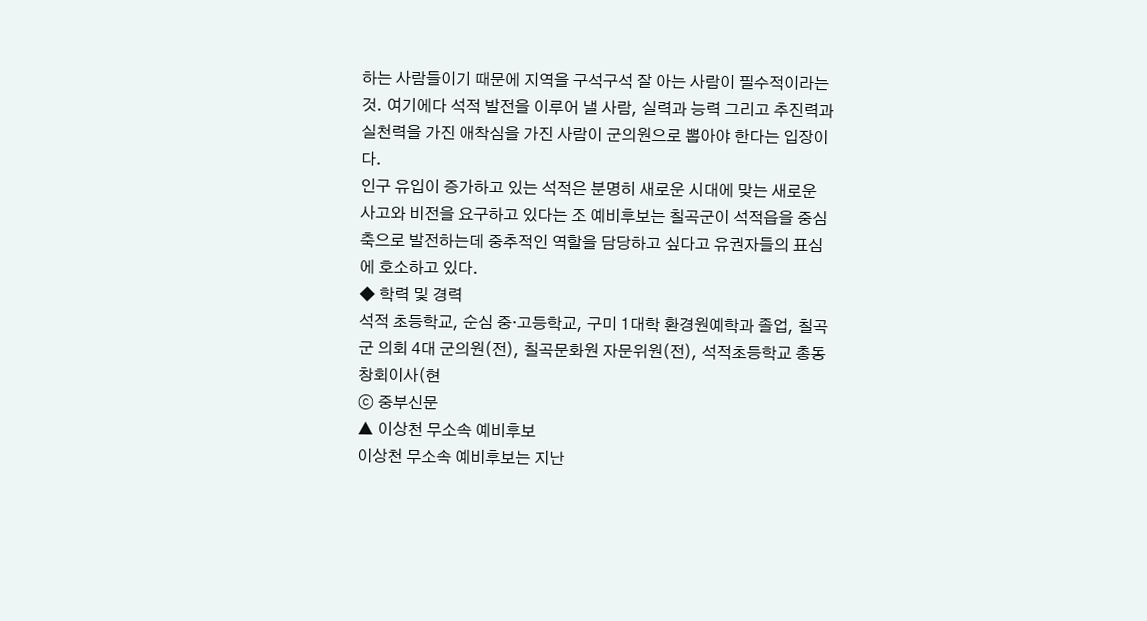하는 사람들이기 때문에 지역을 구석구석 잘 아는 사람이 필수적이라는 것. 여기에다 석적 발전을 이루어 낼 사람, 실력과 능력 그리고 추진력과 실천력을 가진 애착심을 가진 사람이 군의원으로 뽑아야 한다는 입장이다.
인구 유입이 증가하고 있는 석적은 분명히 새로운 시대에 맞는 새로운 사고와 비전을 요구하고 있다는 조 예비후보는 칠곡군이 석적읍을 중심축으로 발전하는데 중추적인 역할을 담당하고 싶다고 유권자들의 표심에 호소하고 있다.
◆ 학력 및 경력
석적 초등학교, 순심 중·고등학교, 구미 1대학 환경원예학과 졸업, 칠곡군 의회 4대 군의원(전), 칠곡문화원 자문위원(전), 석적초등학교 총동창회이사(현
ⓒ 중부신문
▲ 이상천 무소속 예비후보
이상천 무소속 예비후보는 지난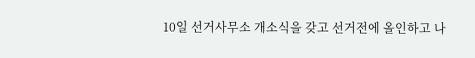10일 선거사무소 개소식을 갖고 선거전에 올인하고 나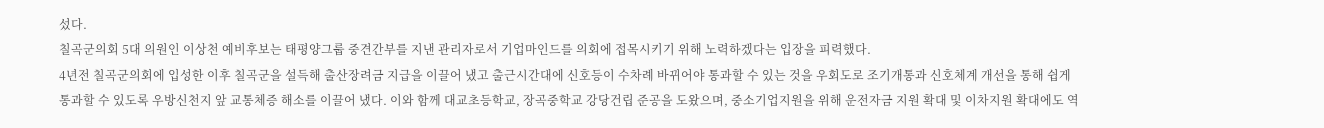섰다.
칠곡군의회 5대 의원인 이상천 예비후보는 태평양그룹 중견간부를 지낸 관리자로서 기업마인드를 의회에 접목시키기 위해 노력하겠다는 입장을 피력했다.
4년전 칠곡군의회에 입성한 이후 칠곡군을 설득해 출산장려금 지급을 이끌어 냈고 출근시간대에 신호등이 수차례 바뀌어야 통과할 수 있는 것을 우회도로 조기개통과 신호체계 개선을 통해 쉽게 통과할 수 있도록 우방신천지 앞 교통체증 해소를 이끌어 냈다. 이와 함께 대교초등학교, 장곡중학교 강당건립 준공을 도왔으며, 중소기업지원을 위해 운전자금 지원 확대 및 이차지원 확대에도 역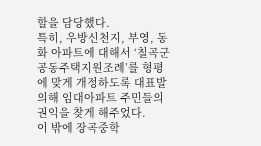할을 담당했다.
특히, 우방신천지, 부영, 동화 아파트에 대해서 ‘칠곡군공동주택지원조례’를 형평에 맞게 개정하도록 대표발의해 임대아파트 주민들의 권익을 찾게 해주었다.
이 밖에 장곡중학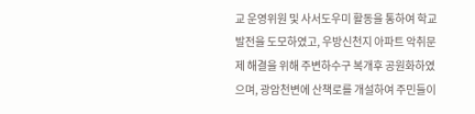교 운영위원 및 사서도우미 활동을 통하여 학교발전을 도모하였고, 우방신천지 아파트 악취문제 해결을 위해 주변하수구 복개후 공원화하였으며, 광암천변에 산책로를 개설하여 주민들이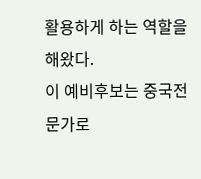활용하게 하는 역할을 해왔다.
이 예비후보는 중국전문가로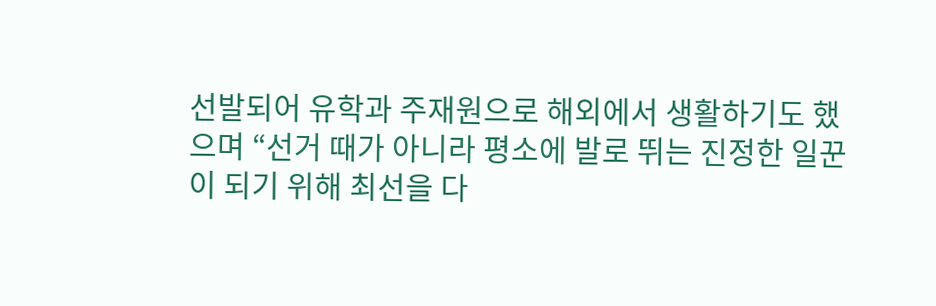선발되어 유학과 주재원으로 해외에서 생활하기도 했으며 “선거 때가 아니라 평소에 발로 뛰는 진정한 일꾼이 되기 위해 최선을 다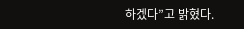하겠다”고 밝혔다.